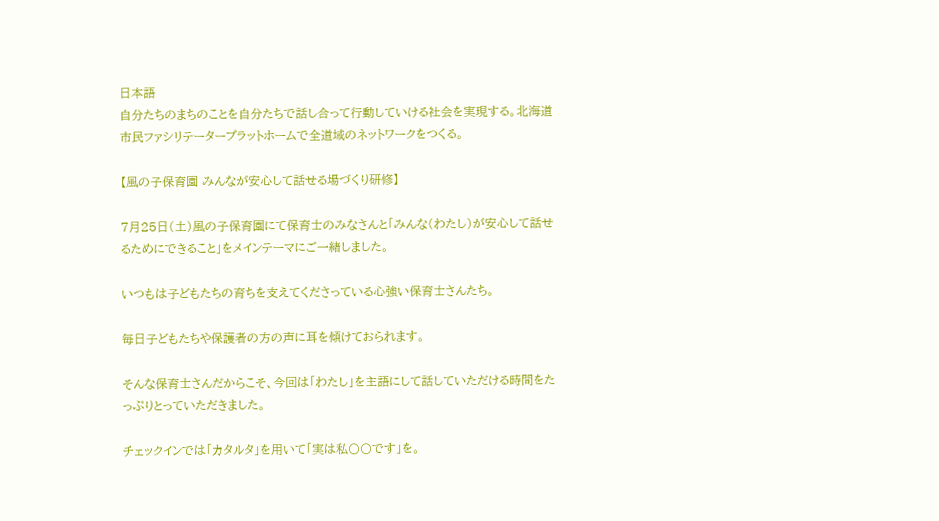日本語
自分たちのまちのことを自分たちで話し合って行動していける社会を実現する。北海道市民ファシリテータープラットホームで全道域のネットワークをつくる。

【風の子保育園 みんなが安心して話せる場づくり研修】

7月25日(土)風の子保育園にて保育士のみなさんと「みんな(わたし)が安心して話せるためにできること」をメインテーマにご一緒しました。

いつもは子どもたちの育ちを支えてくださっている心強い保育士さんたち。

毎日子どもたちや保護者の方の声に耳を傾けておられます。

そんな保育士さんだからこそ、今回は「わたし」を主語にして話していただける時間をたっぷりとっていただきました。

チェックインでは「カタルタ」を用いて「実は私〇〇です」を。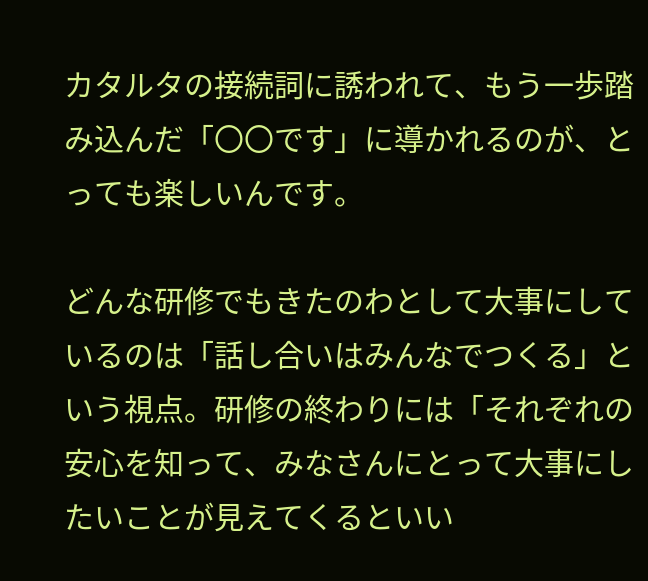カタルタの接続詞に誘われて、もう一歩踏み込んだ「〇〇です」に導かれるのが、とっても楽しいんです。

どんな研修でもきたのわとして大事にしているのは「話し合いはみんなでつくる」という視点。研修の終わりには「それぞれの安心を知って、みなさんにとって大事にしたいことが見えてくるといい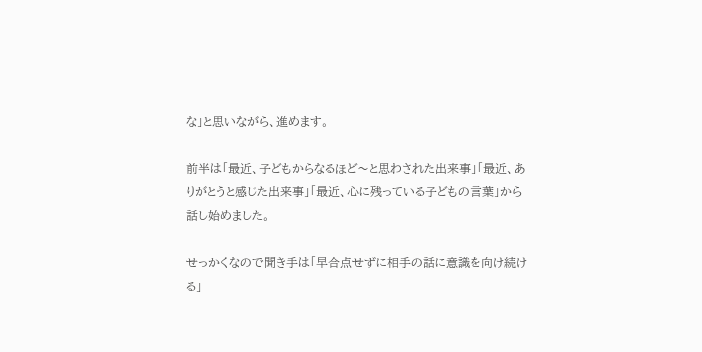な」と思いながら、進めます。

前半は「最近、子どもからなるほど〜と思わされた出来事」「最近、ありがとうと感じた出来事」「最近、心に残っている子どもの言葉」から話し始めました。

せっかくなので聞き手は「早合点せずに相手の話に意識を向け続ける」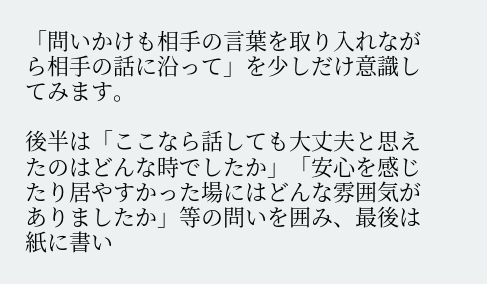「問いかけも相手の言葉を取り入れながら相手の話に沿って」を少しだけ意識してみます。

後半は「ここなら話しても大丈夫と思えたのはどんな時でしたか」「安心を感じたり居やすかった場にはどんな雰囲気がありましたか」等の問いを囲み、最後は紙に書い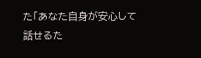た「あなた自身が安心して話せるた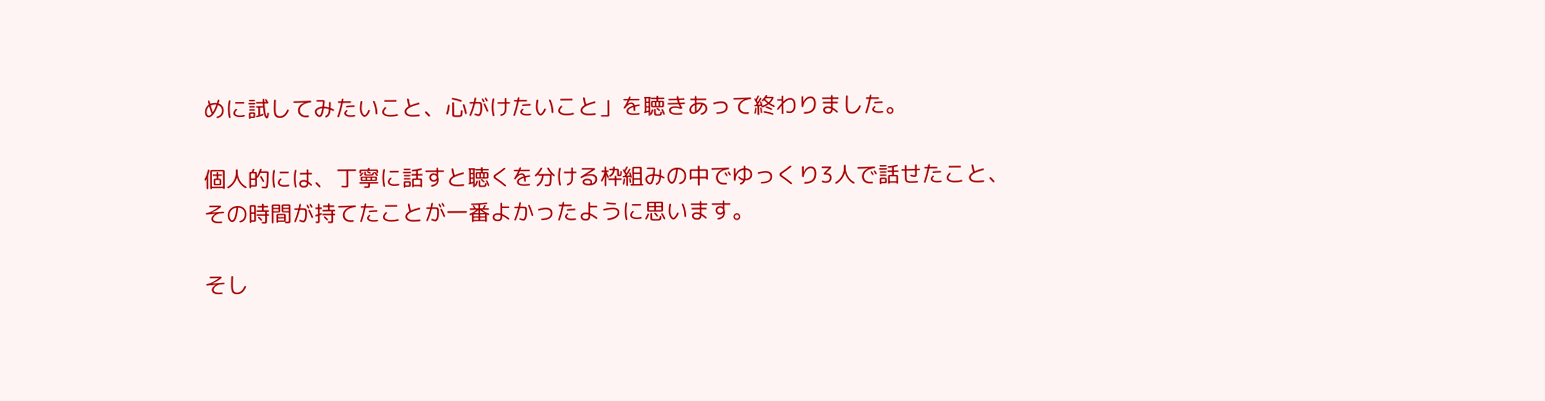めに試してみたいこと、心がけたいこと」を聴きあって終わりました。

個人的には、丁寧に話すと聴くを分ける枠組みの中でゆっくり3人で話せたこと、その時間が持てたことが一番よかったように思います。

そし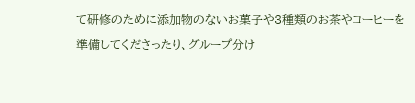て研修のために添加物のないお菓子や3種類のお茶やコーヒーを準備してくださったり、グループ分け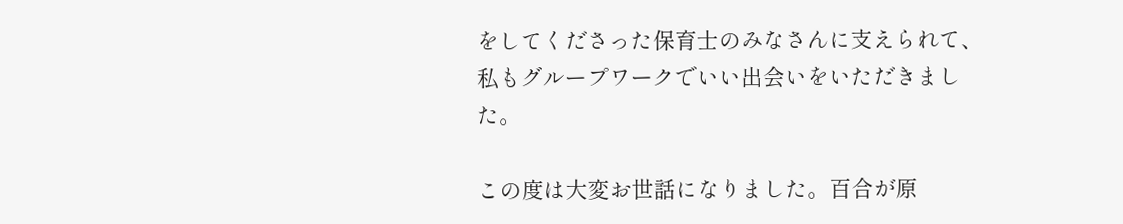をしてくださった保育士のみなさんに支えられて、私もグループワークでいい出会いをいただきました。

この度は大変お世話になりました。百合が原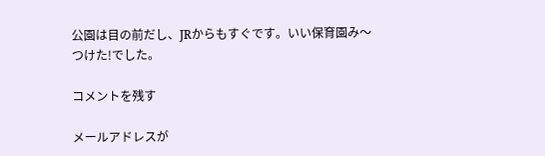公園は目の前だし、JRからもすぐです。いい保育園み〜つけた!でした。

コメントを残す

メールアドレスが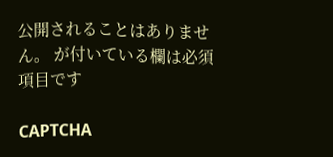公開されることはありません。 が付いている欄は必須項目です

CAPTCHA